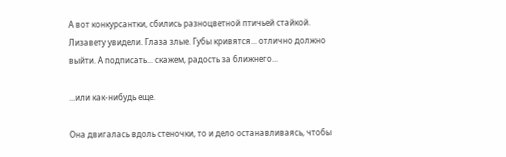А вот конкурсантки, сбились разноцветной птичьей стайкой. Лизавету увидели. Глаза злые. Губы кривятся... отлично должно выйти. А подписать... скажем, радость за ближнего...

...или как-нибудь еще.

Она двигалась вдоль стеночки, то и дело останавливаясь, чтобы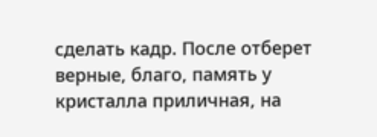сделать кадр. После отберет верные, благо, память у кристалла приличная, на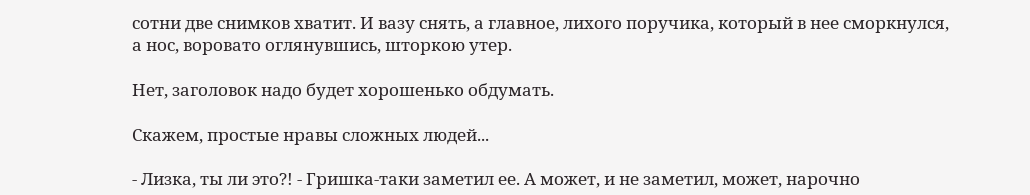сотни две снимков хватит. И вазу снять, а главное, лихого поручика, который в нее сморкнулся, а нос, воровато оглянувшись, шторкою утер.

Нет, заголовок надо будет хорошенько обдумать.

Скажем, простые нравы сложных людей...

- Лизка, ты ли это?! - Гришка-таки заметил ее. А может, и не заметил, может, нарочно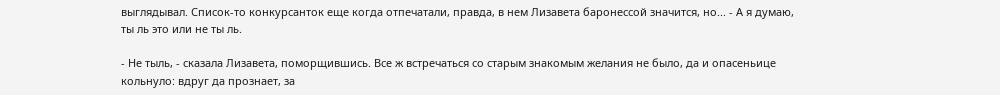выглядывал. Список-то конкурсанток еще когда отпечатали, правда, в нем Лизавета баронессой значится, но... - А я думаю, ты ль это или не ты ль.

- Не тыль, - сказала Лизавета, поморщившись. Все ж встречаться со старым знакомым желания не было, да и опасеньице кольнуло: вдруг да прознает, за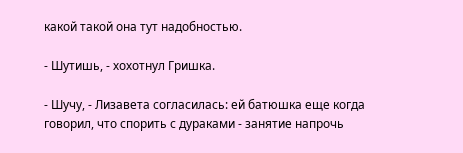какой такой она тут надобностью.

- Шутишь, - хохотнул Гришка.

- Шучу, - Лизавета согласилась: ей батюшка еще когда говорил, что спорить с дураками - занятие напрочь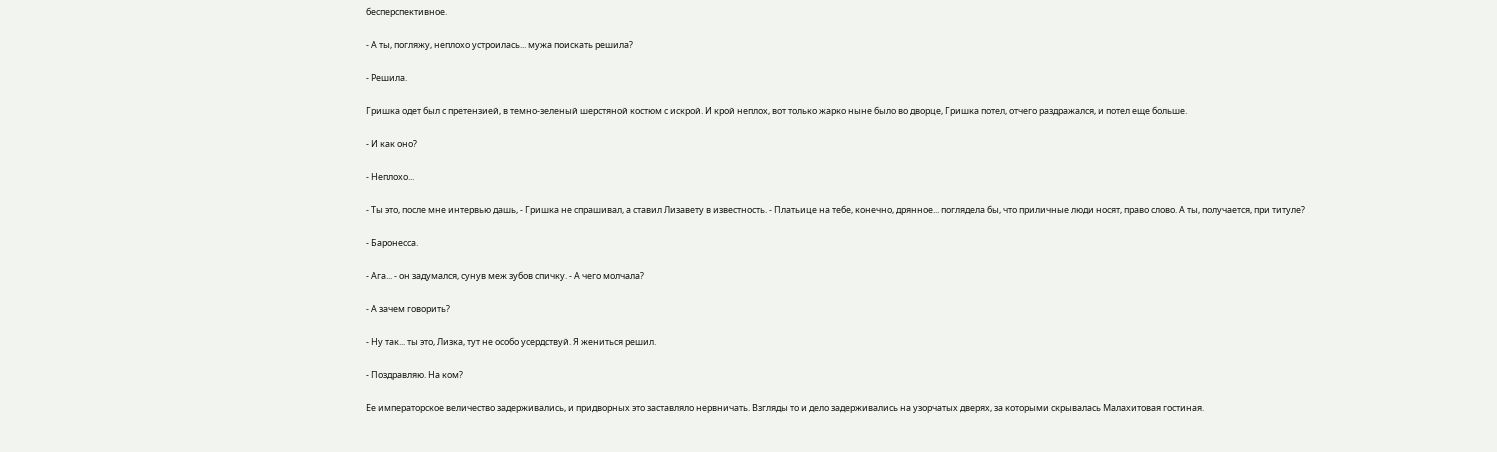бесперспективное.

- А ты, погляжу, неплохо устроилась... мужа поискать решила?

- Решила.

Гришка одет был с претензией, в темно-зеленый шерстяной костюм с искрой. И крой неплох, вот только жарко ныне было во дворце, Гришка потел, отчего раздражался, и потел еще больше.

- И как оно?

- Неплохо...

- Ты это, после мне интервью дашь, - Гришка не спрашивал, а ставил Лизавету в известность. - Платьице на тебе, конечно, дрянное... поглядела бы, что приличные люди носят, право слово. А ты, получается, при титуле?

- Баронесса.

- Ага... - он задумался, сунув меж зубов спичку. - А чего молчала?

- А зачем говорить?

- Ну так... ты это, Лизка, тут не особо усердствуй. Я жениться решил.

- Поздравляю. На ком?

Ее императорское величество задерживались, и придворных это заставляло нервничать. Взгляды то и дело задерживались на узорчатых дверях, за которыми скрывалась Малахитовая гостиная.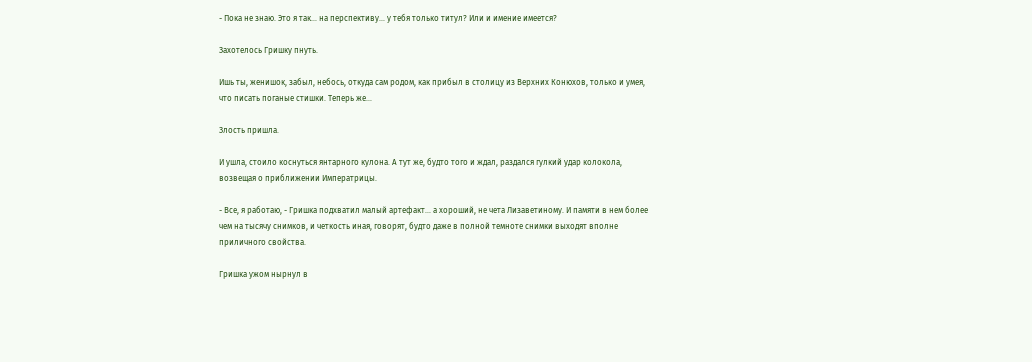- Пока не знаю. Это я так... на перспективу... у тебя только титул? Или и имение имеется?

Захотелось Гришку пнуть.

Ишь ты, женишок, забыл, небось, откуда сам родом, как прибыл в столицу из Верхних Конюхов, только и умея, что писать поганые стишки. Теперь же...

Злость пришла.

И ушла, стоило коснуться янтарного кулона. А тут же, будто того и ждал, раздался гулкий удар колокола, возвещая о приближении Императрицы.

- Все, я работаю, - Гришка подхватил малый артефакт... а хороший, не чета Лизаветиному. И памяти в нем более чем на тысячу снимков, и четкость иная, говорят, будто даже в полной темноте снимки выходят вполне приличного свойства.

Гришка ужом нырнул в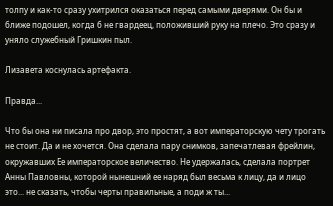толпу и как-то сразу ухитрился оказаться перед самыми дверями. Он бы и ближе подошел, когда б не гвардеец, положивший руку на плечо. Это сразу и уняло служебный Гришкин пыл.

Лизавета коснулась артефакта.

Правда...

Что бы она ни писала про двор, это простят, а вот императорскую чету трогать не стоит. Да и не хочется. Она сделала пару снимков, запечатлевая фрейлин, окружавших Ее императорское величество. Не удержалась, сделала портрет Анны Павловны, которой нынешний ее наряд был весьма к лицу, да и лицо это... не сказать, чтобы черты правильные, а поди ж ты...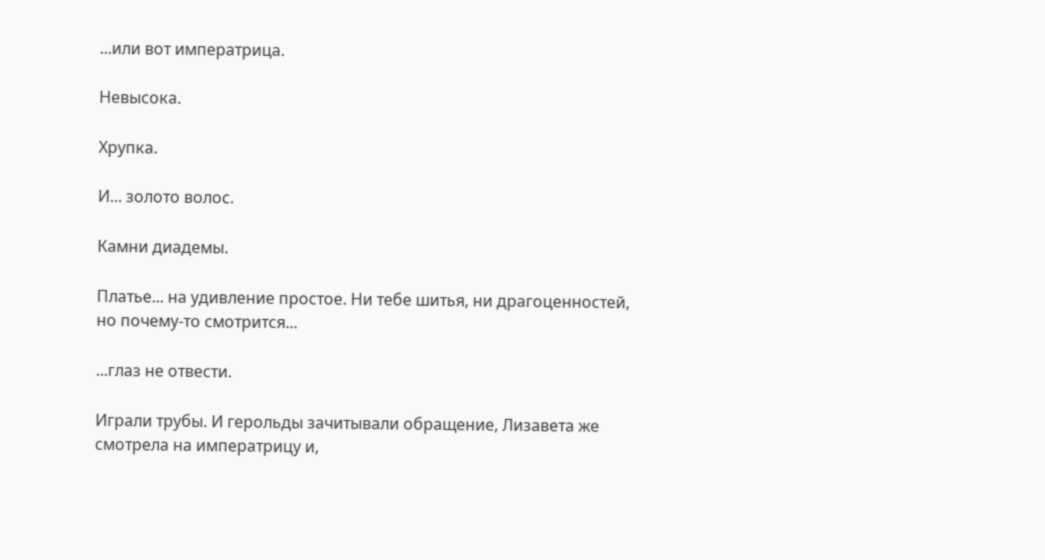...или вот императрица.

Невысока.

Хрупка.

И... золото волос.

Камни диадемы.

Платье... на удивление простое. Ни тебе шитья, ни драгоценностей, но почему-то смотрится...

...глаз не отвести.

Играли трубы. И герольды зачитывали обращение, Лизавета же смотрела на императрицу и,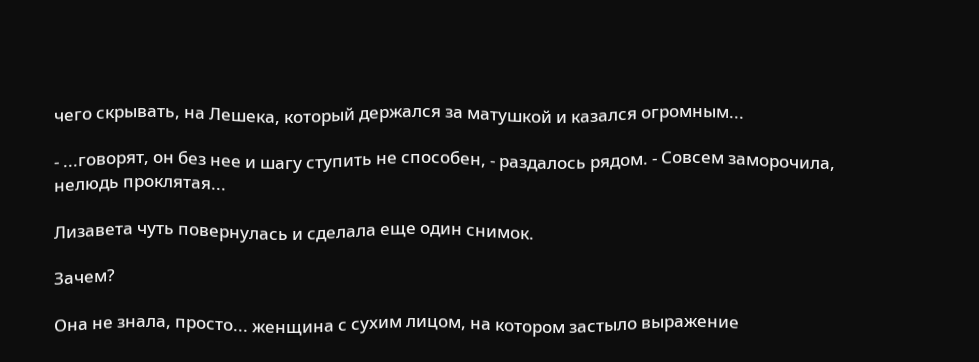чего скрывать, на Лешека, который держался за матушкой и казался огромным...

- ...говорят, он без нее и шагу ступить не способен, - раздалось рядом. - Совсем заморочила, нелюдь проклятая...

Лизавета чуть повернулась и сделала еще один снимок.

Зачем?

Она не знала, просто... женщина с сухим лицом, на котором застыло выражение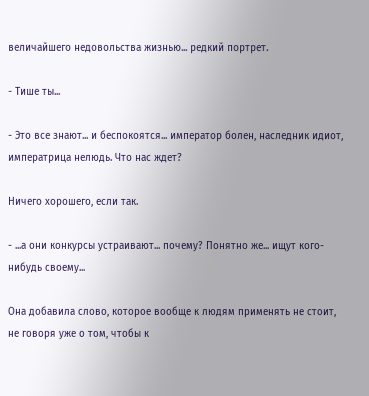величайшего недовольства жизнью... редкий портрет.

- Тише ты...

- Это все знают... и беспокоятся... император болен, наследник идиот, императрица нелюдь. Что нас ждет?

Ничего хорошего, если так.

- ...а они конкурсы устраивают... почему? Понятно же... ищут кого-нибудь своему...

Она добавила слово, которое вообще к людям применять не стоит, не говоря уже о том, чтобы к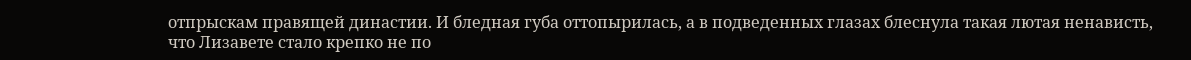отпрыскам правящей династии. И бледная губа оттопырилась, а в подведенных глазах блеснула такая лютая ненависть, что Лизавете стало крепко не по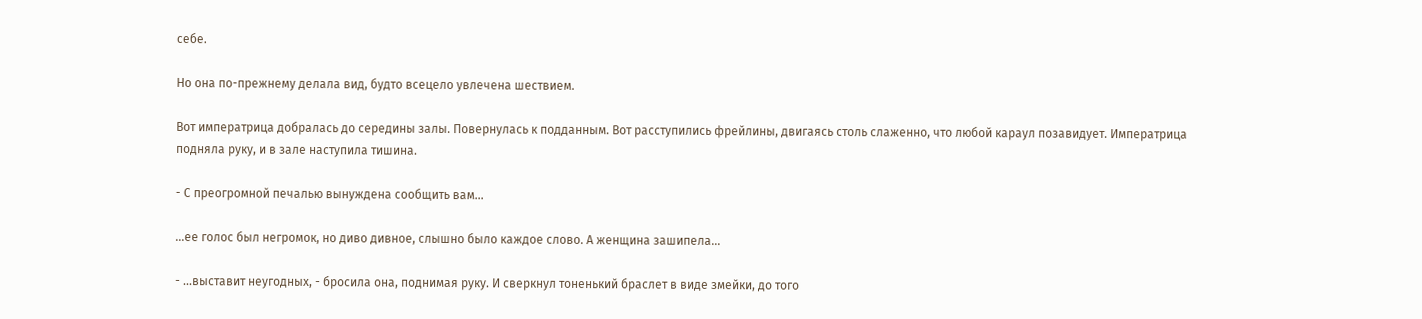себе.

Но она по-прежнему делала вид, будто всецело увлечена шествием.

Вот императрица добралась до середины залы. Повернулась к подданным. Вот расступились фрейлины, двигаясь столь слаженно, что любой караул позавидует. Императрица подняла руку, и в зале наступила тишина.

- С преогромной печалью вынуждена сообщить вам...

...ее голос был негромок, но диво дивное, слышно было каждое слово. А женщина зашипела...

- ...выставит неугодных, - бросила она, поднимая руку. И сверкнул тоненький браслет в виде змейки, до того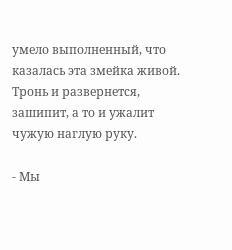умело выполненный, что казалась эта змейка живой. Тронь и развернется, зашипит, а то и ужалит чужую наглую руку.

- Мы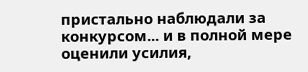пристально наблюдали за конкурсом... и в полной мере оценили усилия,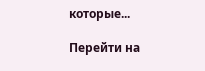которые...

Перейти на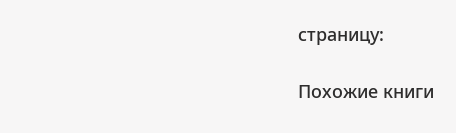страницу:

Похожие книги